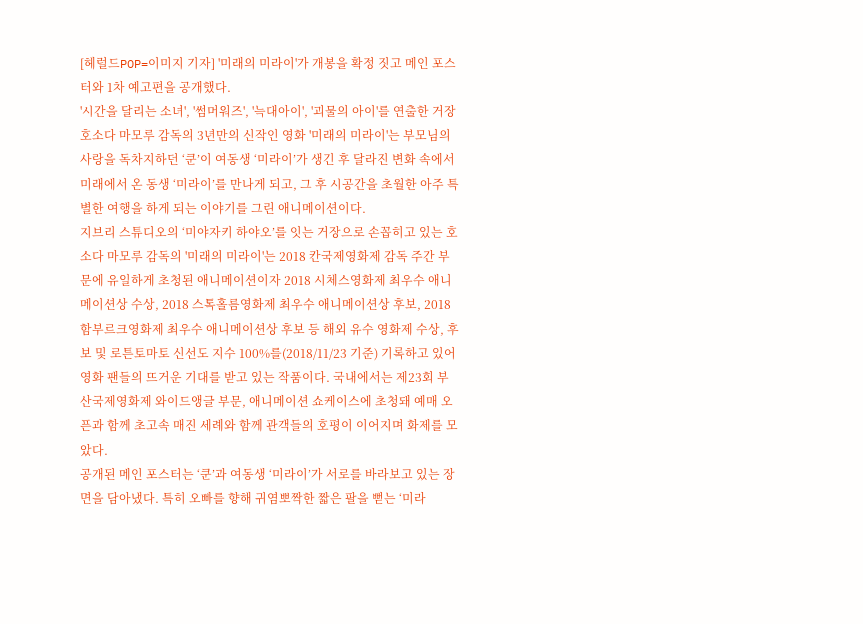[헤럴드POP=이미지 기자] '미래의 미라이'가 개봉을 확정 짓고 메인 포스터와 1차 예고편을 공개했다.
'시간을 달리는 소녀', '썸머워즈', '늑대아이', '괴물의 아이'를 연출한 거장 호소다 마모루 감독의 3년만의 신작인 영화 '미래의 미라이'는 부모님의 사랑을 독차지하던 ‘쿤’이 여동생 ‘미라이’가 생긴 후 달라진 변화 속에서 미래에서 온 동생 ‘미라이’를 만나게 되고, 그 후 시공간을 초월한 아주 특별한 여행을 하게 되는 이야기를 그린 애니메이션이다.
지브리 스튜디오의 ‘미야자키 하야오’를 잇는 거장으로 손꼽히고 있는 호소다 마모루 감독의 '미래의 미라이'는 2018 칸국제영화제 감독 주간 부문에 유일하게 초청된 애니메이션이자 2018 시체스영화제 최우수 애니메이션상 수상, 2018 스톡홀름영화제 최우수 애니메이션상 후보, 2018 함부르크영화제 최우수 애니메이션상 후보 등 해외 유수 영화제 수상, 후보 및 로튼토마토 신선도 지수 100%를(2018/11/23 기준) 기록하고 있어 영화 팬들의 뜨거운 기대를 받고 있는 작품이다. 국내에서는 제23회 부산국제영화제 와이드앵글 부문, 애니메이션 쇼케이스에 초청돼 예매 오픈과 함께 초고속 매진 세례와 함께 관객들의 호평이 이어지며 화제를 모았다.
공개된 메인 포스터는 ‘쿤’과 여동생 ‘미라이’가 서로를 바라보고 있는 장면을 담아냈다. 특히 오빠를 향해 귀염뽀짝한 짧은 팔을 뻗는 ‘미라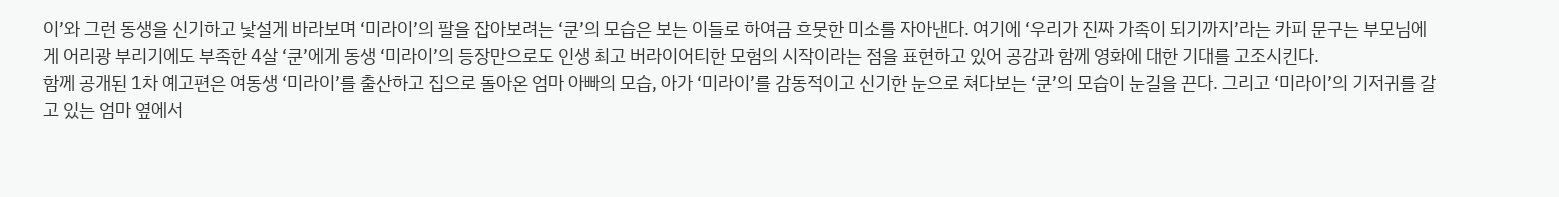이’와 그런 동생을 신기하고 낯설게 바라보며 ‘미라이’의 팔을 잡아보려는 ‘쿤’의 모습은 보는 이들로 하여금 흐뭇한 미소를 자아낸다. 여기에 ‘우리가 진짜 가족이 되기까지’라는 카피 문구는 부모님에게 어리광 부리기에도 부족한 4살 ‘쿤’에게 동생 ‘미라이’의 등장만으로도 인생 최고 버라이어티한 모험의 시작이라는 점을 표현하고 있어 공감과 함께 영화에 대한 기대를 고조시킨다.
함께 공개된 1차 예고편은 여동생 ‘미라이’를 출산하고 집으로 돌아온 엄마 아빠의 모습, 아가 ‘미라이’를 감동적이고 신기한 눈으로 쳐다보는 ‘쿤’의 모습이 눈길을 끈다. 그리고 ‘미라이’의 기저귀를 갈고 있는 엄마 옆에서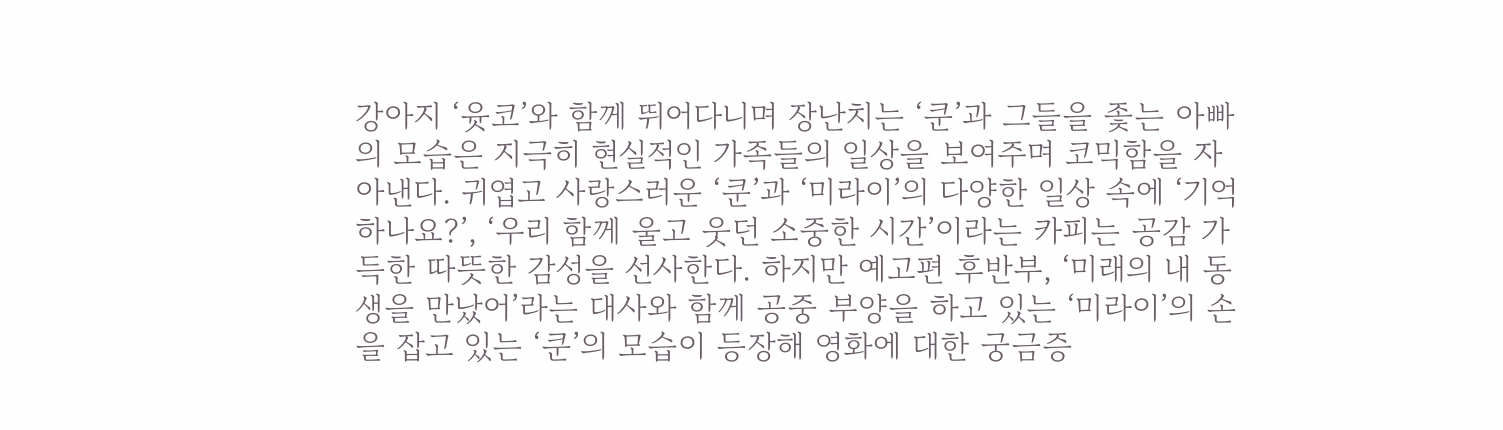강아지 ‘윳코’와 함께 뛰어다니며 장난치는 ‘쿤’과 그들을 좇는 아빠의 모습은 지극히 현실적인 가족들의 일상을 보여주며 코믹함을 자아낸다. 귀엽고 사랑스러운 ‘쿤’과 ‘미라이’의 다양한 일상 속에 ‘기억하나요?’, ‘우리 함께 울고 웃던 소중한 시간’이라는 카피는 공감 가득한 따뜻한 감성을 선사한다. 하지만 예고편 후반부, ‘미래의 내 동생을 만났어’라는 대사와 함께 공중 부양을 하고 있는 ‘미라이’의 손을 잡고 있는 ‘쿤’의 모습이 등장해 영화에 대한 궁금증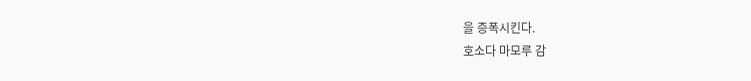을 증폭시킨다.
호소다 마모루 감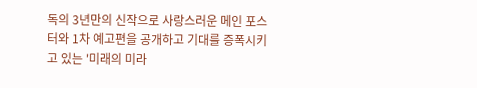독의 3년만의 신작으로 사랑스러운 메인 포스터와 1차 예고편을 공개하고 기대를 증폭시키고 있는 '미래의 미라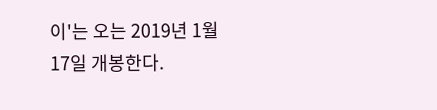이'는 오는 2019년 1월 17일 개봉한다.